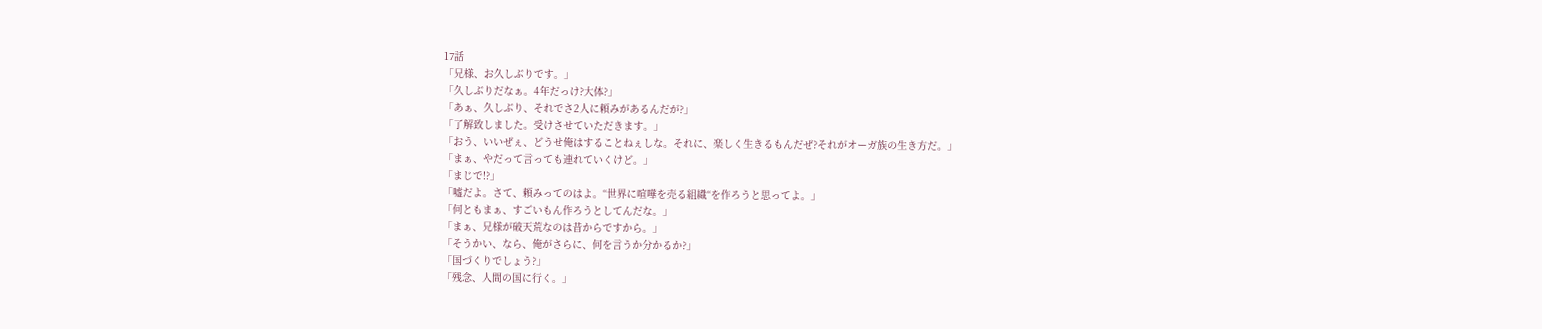17話
「兄様、お久しぶりです。」
「久しぶりだなぁ。4年だっけ?大体?」
「あぁ、久しぶり、それでさ2人に頼みがあるんだが?」
「了解致しました。受けさせていただきます。」
「おう、いいぜぇ、どうせ俺はすることねぇしな。それに、楽しく生きるもんだぜ?それがオーガ族の生き方だ。」
「まぁ、やだって言っても連れていくけど。」
「まじで!?」
「嘘だよ。さて、頼みってのはよ。“世界に喧嘩を売る組織“を作ろうと思ってよ。」
「何ともまぁ、すごいもん作ろうとしてんだな。」
「まぁ、兄様が破天荒なのは昔からですから。」
「そうかい、なら、俺がさらに、何を言うか分かるか?」
「国づくりでしょう?」
「残念、人間の国に行く。」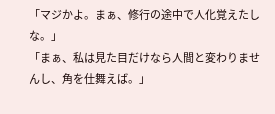「マジかよ。まぁ、修行の途中で人化覚えたしな。」
「まぁ、私は見た目だけなら人間と変わりませんし、角を仕舞えば。」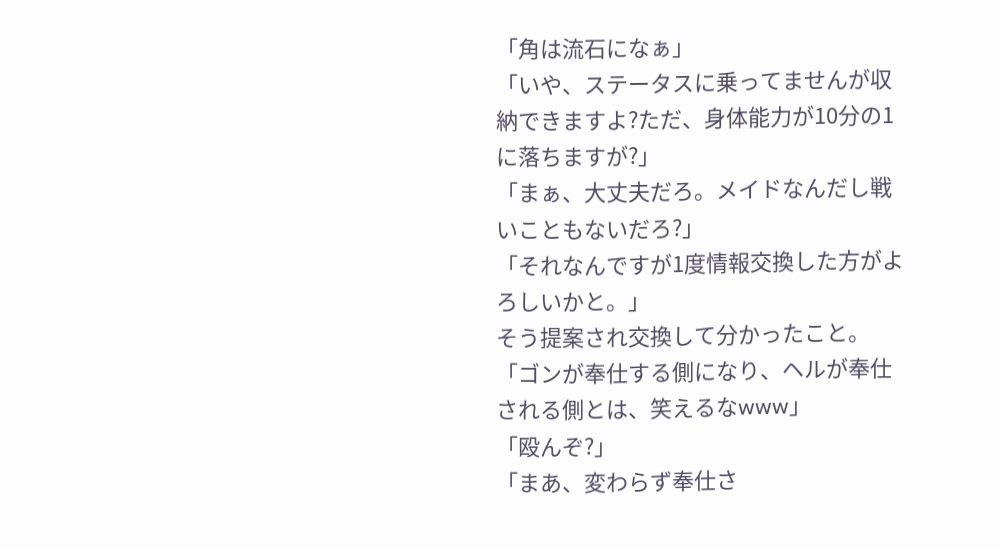「角は流石になぁ」
「いや、ステータスに乗ってませんが収納できますよ?ただ、身体能力が10分の1に落ちますが?」
「まぁ、大丈夫だろ。メイドなんだし戦いこともないだろ?」
「それなんですが1度情報交換した方がよろしいかと。」
そう提案され交換して分かったこと。
「ゴンが奉仕する側になり、ヘルが奉仕される側とは、笑えるなwww」
「殴んぞ?」
「まあ、変わらず奉仕さ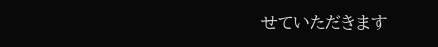せていただきます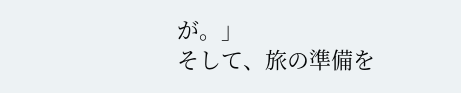が。」
そして、旅の準備を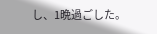し、1晩過ごした。